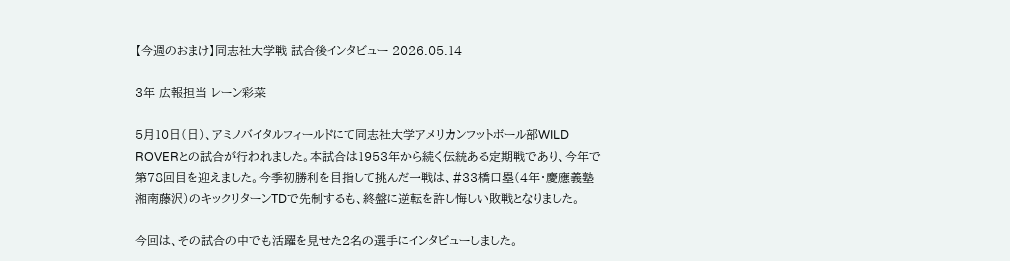【今週のおまけ】同志社大学戦 試合後インタビュー 2026.05.14

3年 広報担当 レーン彩菜

5月10日(日)、アミノバイタルフィールドにて同志社大学アメリカンフットボール部WILD ROVERとの試合が行われました。本試合は1953年から続く伝統ある定期戦であり、今年で第78回目を迎えました。今季初勝利を目指して挑んだ一戦は、#33橋口塁(4年・慶應義塾湘南藤沢)のキックリターンTDで先制するも、終盤に逆転を許し悔しい敗戦となりました。

今回は、その試合の中でも活躍を見せた2名の選手にインタビューしました。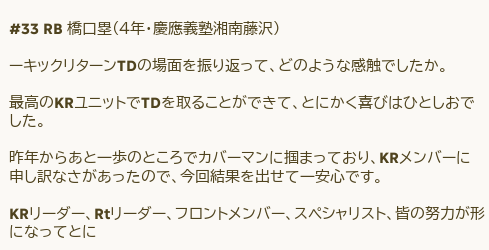#33 RB 橋口塁(4年・慶應義塾湘南藤沢)

ーキックリターンTDの場面を振り返って、どのような感触でしたか。

最高のKRユニットでTDを取ることができて、とにかく喜びはひとしおでした。

昨年からあと一歩のところでカバーマンに掴まっており、KRメンバーに申し訳なさがあったので、今回結果を出せて一安心です。

KRリーダー、Rtリーダー、フロントメンバー、スペシャリスト、皆の努力が形になってとに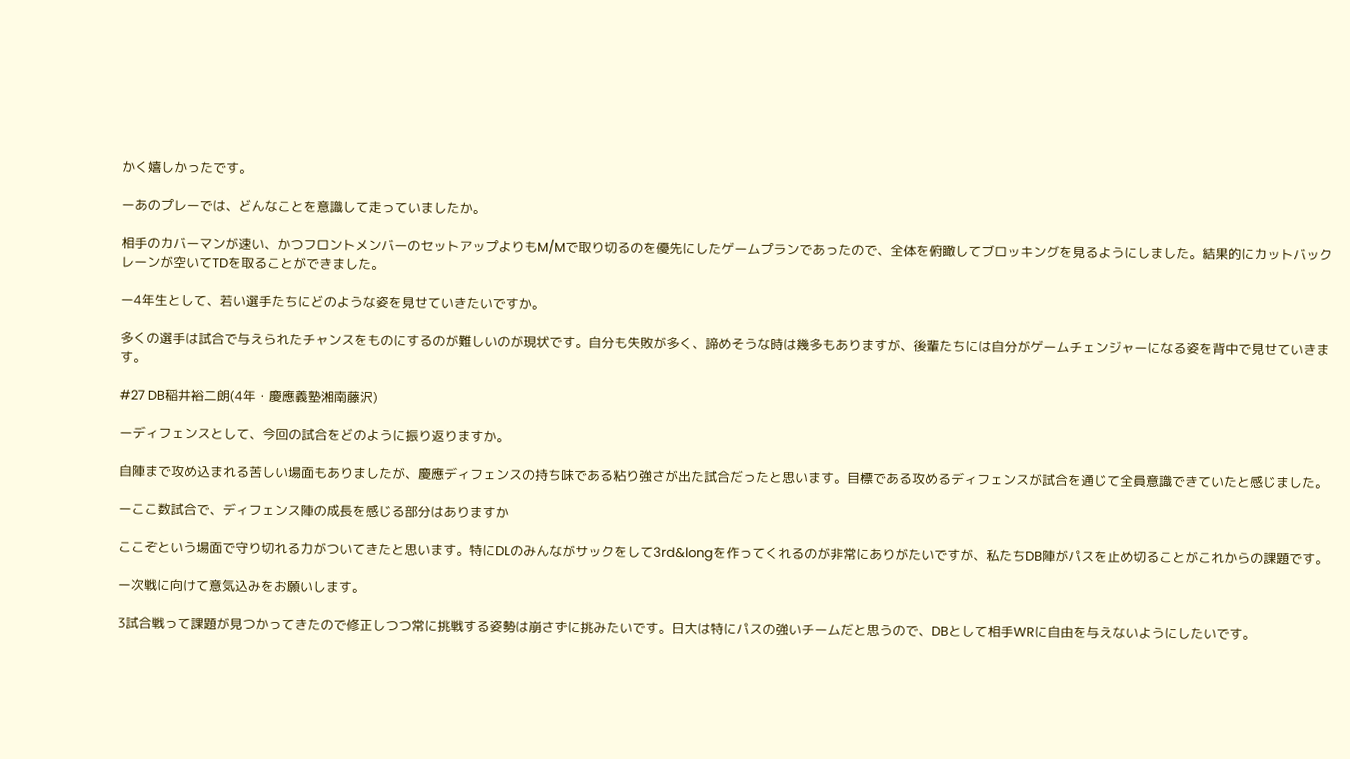かく嬉しかったです。

ーあのプレーでは、どんなことを意識して走っていましたか。

相手のカバーマンが速い、かつフロントメンバーのセットアップよりもM/Mで取り切るのを優先にしたゲームプランであったので、全体を俯瞰してブロッキングを見るようにしました。結果的にカットバックレーンが空いてTDを取ることができました。

ー4年生として、若い選手たちにどのような姿を見せていきたいですか。

多くの選手は試合で与えられたチャンスをものにするのが難しいのが現状です。自分も失敗が多く、諦めそうな時は幾多もありますが、後輩たちには自分がゲームチェンジャーになる姿を背中で見せていきます。

#27 DB稲井裕二朗(4年・慶應義塾湘南藤沢)

ーディフェンスとして、今回の試合をどのように振り返りますか。

自陣まで攻め込まれる苦しい場面もありましたが、慶應ディフェンスの持ち味である粘り強さが出た試合だったと思います。目標である攻めるディフェンスが試合を通じて全員意識できていたと感じました。

ーここ数試合で、ディフェンス陣の成長を感じる部分はありますか

ここぞという場面で守り切れる力がついてきたと思います。特にDLのみんながサックをして3rd&longを作ってくれるのが非常にありがたいですが、私たちDB陣がパスを止め切ることがこれからの課題です。

ー次戦に向けて意気込みをお願いします。

3試合戦って課題が見つかってきたので修正しつつ常に挑戦する姿勢は崩さずに挑みたいです。日大は特にパスの強いチームだと思うので、DBとして相手WRに自由を与えないようにしたいです。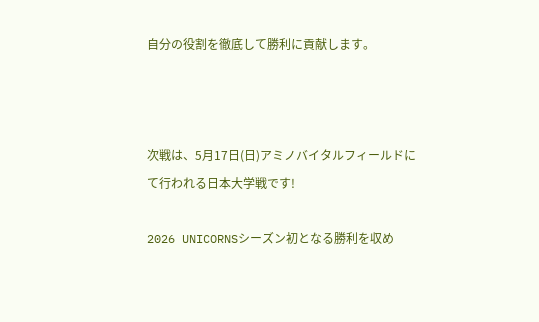自分の役割を徹底して勝利に貢献します。



次戦は、5月17日(日)アミノバイタルフィールドにて行われる日本大学戦です!

2026 UNICORNSシーズン初となる勝利を収め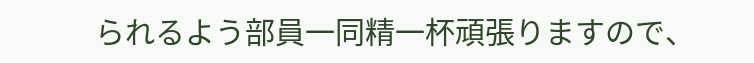られるよう部員一同精一杯頑張りますので、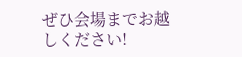ぜひ会場までお越しください!